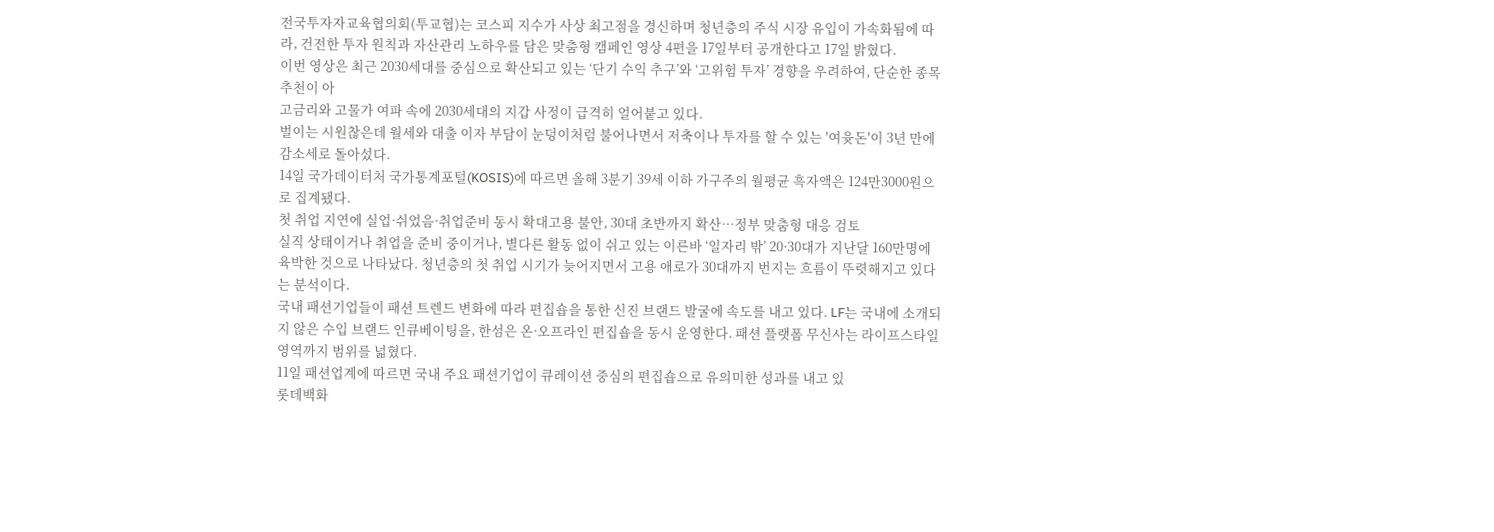전국투자자교육협의회(투교협)는 코스피 지수가 사상 최고점을 경신하며 청년층의 주식 시장 유입이 가속화됨에 따라, 건전한 투자 원칙과 자산관리 노하우를 담은 맞춤형 캠페인 영상 4편을 17일부터 공개한다고 17일 밝혔다.
이번 영상은 최근 2030세대를 중심으로 확산되고 있는 ‘단기 수익 추구’와 ‘고위험 투자’ 경향을 우려하여, 단순한 종목 추천이 아
고금리와 고물가 여파 속에 2030세대의 지갑 사정이 급격히 얼어붙고 있다.
벌이는 시원찮은데 월세와 대출 이자 부담이 눈덩이처럼 불어나면서 저축이나 투자를 할 수 있는 '여윳돈'이 3년 만에 감소세로 돌아섰다.
14일 국가데이터처 국가통계포털(KOSIS)에 따르면 올해 3분기 39세 이하 가구주의 월평균 흑자액은 124만3000원으로 집계됐다.
첫 취업 지연에 실업·쉬었음·취업준비 동시 확대고용 불안, 30대 초반까지 확산…정부 맞춤형 대응 검토
실직 상태이거나 취업을 준비 중이거나, 별다른 활동 없이 쉬고 있는 이른바 ‘일자리 밖’ 20·30대가 지난달 160만명에 육박한 것으로 나타났다. 청년층의 첫 취업 시기가 늦어지면서 고용 애로가 30대까지 번지는 흐름이 뚜렷해지고 있다는 분석이다.
국내 패션기업들이 패션 트렌드 변화에 따라 편집숍을 통한 신진 브랜드 발굴에 속도를 내고 있다. LF는 국내에 소개되지 않은 수입 브랜드 인큐베이팅을, 한섬은 온·오프라인 편집숍을 동시 운영한다. 패션 플랫폼 무신사는 라이프스타일 영역까지 범위를 넓혔다.
11일 패션업계에 따르면 국내 주요 패션기업이 큐레이션 중심의 편집숍으로 유의미한 성과를 내고 있
롯데백화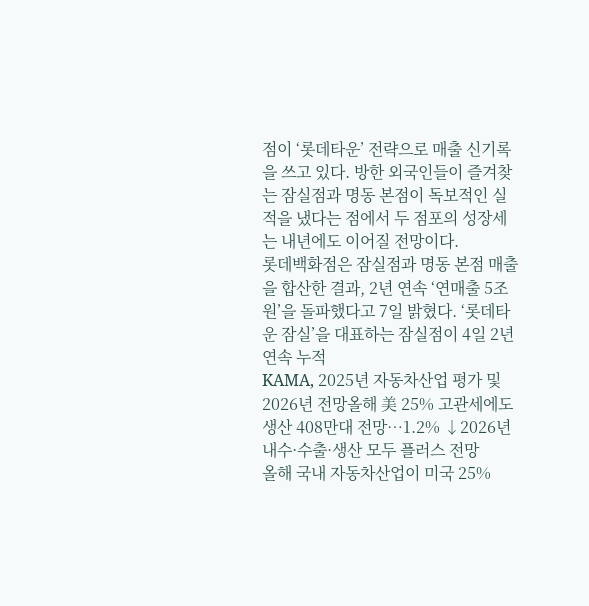점이 ‘롯데타운’ 전략으로 매출 신기록을 쓰고 있다. 방한 외국인들이 즐겨찾는 잠실점과 명동 본점이 독보적인 실적을 냈다는 점에서 두 점포의 성장세는 내년에도 이어질 전망이다.
롯데백화점은 잠실점과 명동 본점 매출을 합산한 결과, 2년 연속 ‘연매출 5조 원’을 돌파했다고 7일 밝혔다. ‘롯데타운 잠실’을 대표하는 잠실점이 4일 2년 연속 누적
KAMA, 2025년 자동차산업 평가 및 2026년 전망올해 美 25% 고관세에도 생산 408만대 전망⋯1.2% ↓2026년 내수·수출·생산 모두 플러스 전망
올해 국내 자동차산업이 미국 25%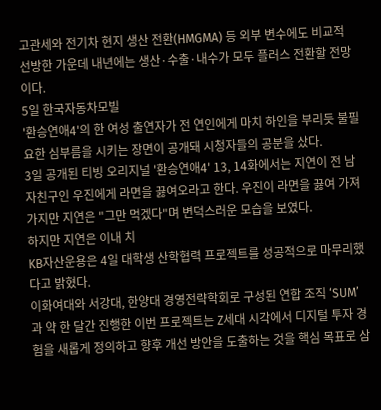고관세와 전기차 현지 생산 전환(HMGMA) 등 외부 변수에도 비교적 선방한 가운데 내년에는 생산·수출·내수가 모두 플러스 전환할 전망이다.
5일 한국자동차모빌
'환승연애4'의 한 여성 출연자가 전 연인에게 마치 하인을 부리듯 불필요한 심부름을 시키는 장면이 공개돼 시청자들의 공분을 샀다.
3일 공개된 티빙 오리지널 '환승연애4' 13, 14화에서는 지연이 전 남자친구인 우진에게 라면을 끓여오라고 한다. 우진이 라면을 끓여 가져가지만 지연은 "그만 먹겠다"며 변덕스러운 모습을 보였다.
하지만 지연은 이내 치
KB자산운용은 4일 대학생 산학협력 프로젝트를 성공적으로 마무리했다고 밝혔다.
이화여대와 서강대, 한양대 경영전략학회로 구성된 연합 조직 ‘SUM’과 약 한 달간 진행한 이번 프로젝트는 Z세대 시각에서 디지털 투자 경험을 새롭게 정의하고 향후 개선 방안을 도출하는 것을 핵심 목표로 삼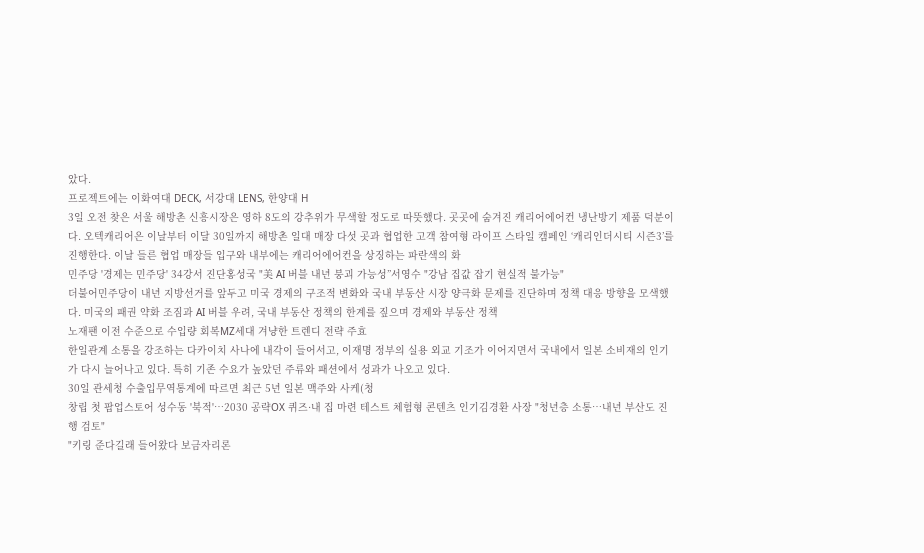았다.
프로젝트에는 이화여대 DECK, 서강대 LENS, 한양대 H
3일 오전 찾은 서울 해방촌 신흥시장은 영하 8도의 강추위가 무색할 정도로 따뜻했다. 곳곳에 숨겨진 캐리어에어컨 냉난방기 제품 덕분이다. 오텍캐리어은 이날부터 이달 30일까지 해방촌 일대 매장 다섯 곳과 협업한 고객 참여형 라이프 스타일 캠페인 ‘캐리인더시티 시즌3’를 진행한다. 이날 들른 협업 매장들 입구와 내부에는 캐리어에어컨을 상징하는 파란색의 화
민주당 '경제는 민주당' 34강서 진단홍성국 "美 AI 버블 내년 붕괴 가능성”서영수 "강남 집값 잡기 현실적 불가능"
더불어민주당이 내년 지방선거를 앞두고 미국 경제의 구조적 변화와 국내 부동산 시장 양극화 문제를 진단하며 정책 대응 방향을 모색했다. 미국의 패권 약화 조짐과 AI 버블 우려, 국내 부동산 정책의 한계를 짚으며 경제와 부동산 정책
노재팬 이전 수준으로 수입량 회복MZ세대 겨냥한 트렌디 전략 주효
한일관계 소통을 강조하는 다카이치 사나에 내각이 들어서고, 이재명 정부의 실용 외교 기조가 이어지면서 국내에서 일본 소비재의 인기가 다시 늘어나고 있다. 특히 기존 수요가 높았던 주류와 패션에서 성과가 나오고 있다.
30일 관세청 수출입무역통계에 따르면 최근 5년 일본 맥주와 사케(청
창립 첫 팝업스토어 성수동 '북적'…2030 공략OX 퀴즈·내 집 마련 테스트 체험형 콘텐츠 인기김경환 사장 "청년층 소통…내년 부산도 진행 검토"
"키링 준다길래 들어왔다 보금자리론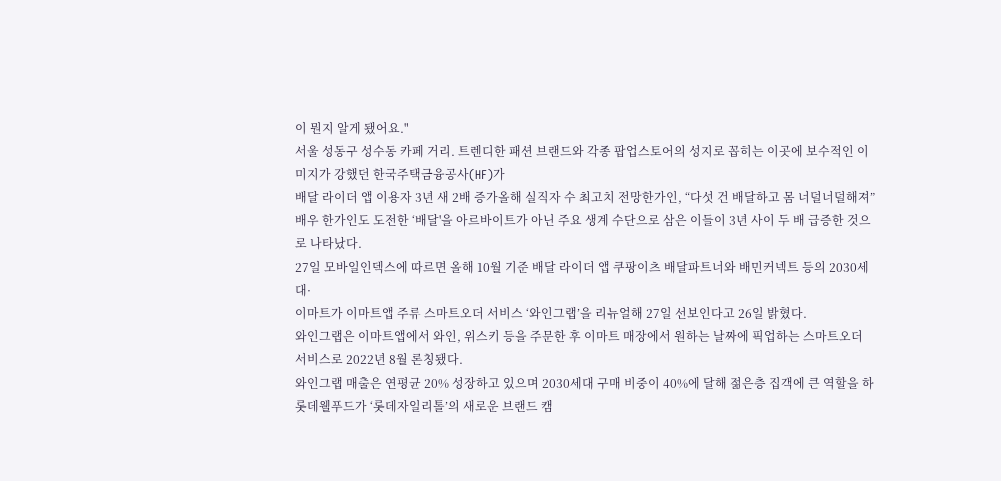이 뭔지 알게 됐어요."
서울 성동구 성수동 카페 거리. 트렌디한 패션 브랜드와 각종 팝업스토어의 성지로 꼽히는 이곳에 보수적인 이미지가 강했던 한국주택금융공사(HF)가
배달 라이더 앱 이용자 3년 새 2배 증가올해 실직자 수 최고치 전망한가인, “다섯 건 배달하고 몸 너덜너덜해져”
배우 한가인도 도전한 ‘배달'을 아르바이트가 아닌 주요 생계 수단으로 삼은 이들이 3년 사이 두 배 급증한 것으로 나타났다.
27일 모바일인덱스에 따르면 올해 10월 기준 배달 라이더 앱 쿠팡이츠 배달파트너와 배민커넥트 등의 2030세대·
이마트가 이마트앱 주류 스마트오더 서비스 ‘와인그랩’을 리뉴얼해 27일 선보인다고 26일 밝혔다.
와인그랩은 이마트앱에서 와인, 위스키 등을 주문한 후 이마트 매장에서 원하는 날짜에 픽업하는 스마트오더 서비스로 2022년 8월 론칭됐다.
와인그랩 매출은 연평균 20% 성장하고 있으며 2030세대 구매 비중이 40%에 달해 젊은층 집객에 큰 역할을 하
롯데웰푸드가 ‘롯데자일리톨’의 새로운 브랜드 캠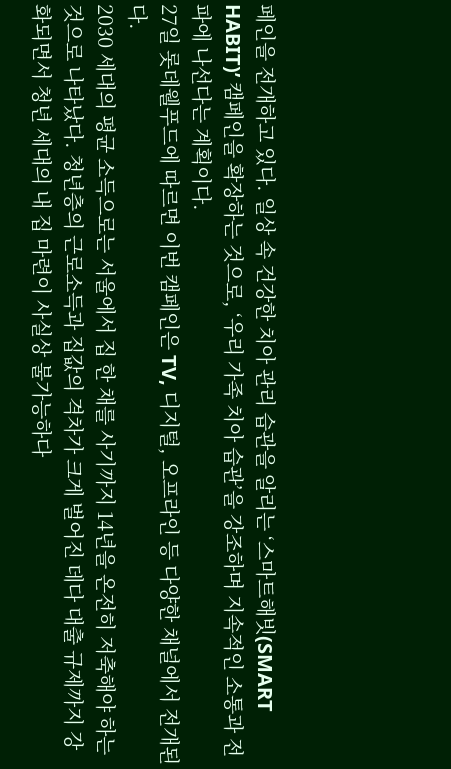페인을 전개하고 있다. 일상 속 건강한 치아 관리 습관을 알리는 ‘스마트해빗(SMART HABIT)’ 캠페인을 확장하는 것으로, ‘우리 가족 치아 습관’을 강조하며 지속적인 소통과 전파에 나선다는 계획이다.
27일 롯데웰푸드에 따르면 이번 캠페인은 TV, 디지털, 오프라인 등 다양한 채널에서 전개된다.
2030 세대의 평균 소득으로는 서울에서 집 한 채를 사기까지 14년을 온전히 저축해야 하는 것으로 나타났다. 청년층의 근로소득과 집값의 격차가 크게 벌어진 데다 대출 규제까지 강화되면서 청년 세대의 내 집 마련이 사실상 불가능하다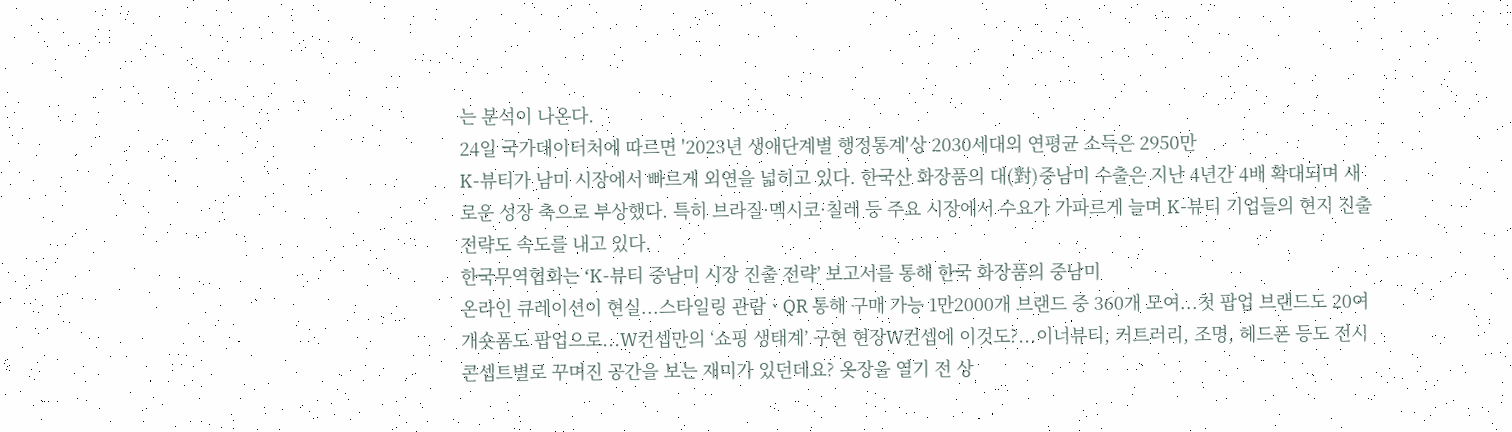는 분석이 나온다.
24일 국가데이터처에 따르면 '2023년 생애단계별 행정통계'상 2030세대의 연평균 소득은 2950만
K-뷰티가 남미 시장에서 빠르게 외연을 넓히고 있다. 한국산 화장품의 대(對)중남미 수출은 지난 4년간 4배 확대되며 새로운 성장 축으로 부상했다. 특히 브라질·멕시코·칠레 등 주요 시장에서 수요가 가파르게 늘며 K-뷰티 기업들의 현지 진출 전략도 속도를 내고 있다.
한국무역협회는 ‘K-뷰티 중남미 시장 진출 전략’ 보고서를 통해 한국 화장품의 중남미
온라인 큐레이션이 현실...스타일링 관람ㆍQR 통해 구매 가능 1만2000개 브랜드 중 360개 모여...첫 팝업 브랜드도 20여개숏폼도 팝업으로...W컨셉만의 ‘쇼핑 생태계’ 구현 현장W컨셉에 이것도?...이너뷰티, 커트러리, 조명, 헤드폰 등도 전시
콘셉트별로 꾸며진 공간을 보는 재미가 있던데요? 옷장을 열기 전 상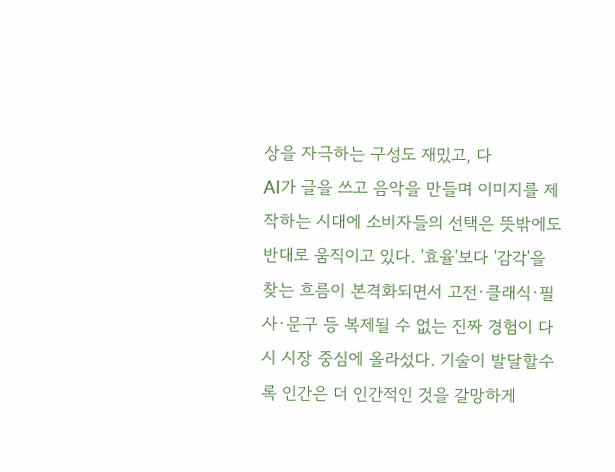상을 자극하는 구성도 재밌고, 다
AI가 글을 쓰고 음악을 만들며 이미지를 제작하는 시대에 소비자들의 선택은 뜻밖에도 반대로 움직이고 있다. '효율'보다 '감각'을 찾는 흐름이 본격화되면서 고전·클래식·필사·문구 등 복제될 수 없는 진짜 경험이 다시 시장 중심에 올라섰다. 기술이 발달할수록 인간은 더 인간적인 것을 갈망하게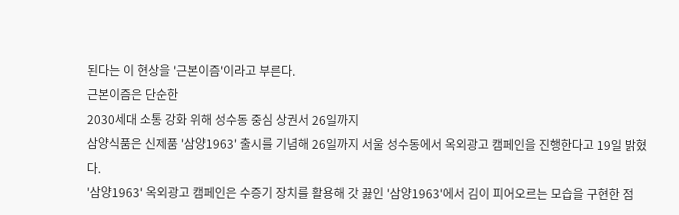된다는 이 현상을 '근본이즘'이라고 부른다.
근본이즘은 단순한
2030세대 소통 강화 위해 성수동 중심 상권서 26일까지
삼양식품은 신제품 '삼양1963' 출시를 기념해 26일까지 서울 성수동에서 옥외광고 캠페인을 진행한다고 19일 밝혔다.
'삼양1963' 옥외광고 캠페인은 수증기 장치를 활용해 갓 끓인 '삼양1963'에서 김이 피어오르는 모습을 구현한 점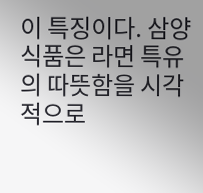이 특징이다. 삼양식품은 라면 특유의 따뜻함을 시각적으로